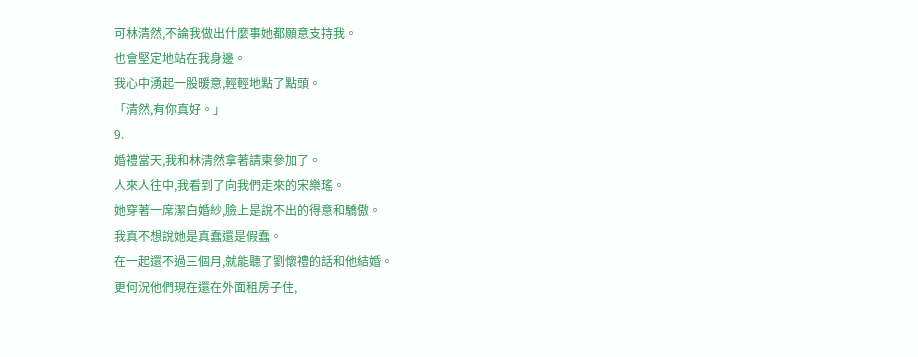可林清然,不論我做出什麼事她都願意支持我。
也會堅定地站在我身邊。
我心中湧起一股暖意,輕輕地點了點頭。
「清然,有你真好。」
9.
婚禮當天,我和林清然拿著請柬參加了。
人來人往中,我看到了向我們走來的宋樂瑤。
她穿著一席潔白婚紗,臉上是說不出的得意和驕傲。
我真不想說她是真蠢還是假蠢。
在一起還不過三個月,就能聽了劉懷禮的話和他結婚。
更何況他們現在還在外面租房子住,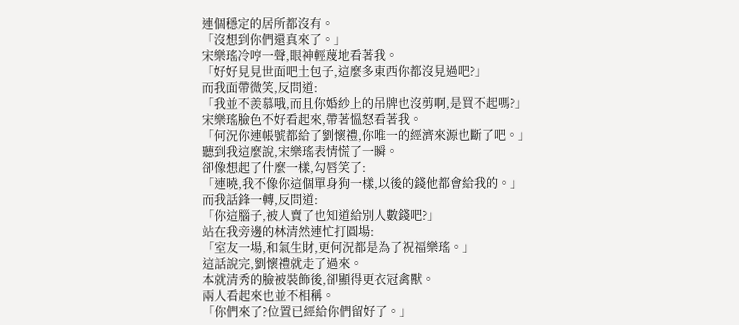連個穩定的居所都沒有。
「沒想到你們還真來了。」
宋樂瑤冷哼一聲,眼神輕蔑地看著我。
「好好見見世面吧土包子,這麼多東西你都沒見過吧?」
而我面帶微笑,反問道:
「我並不羨慕哦,而且你婚紗上的吊牌也沒剪啊,是買不起嗎?」
宋樂瑤臉色不好看起來,帶著慍怒看著我。
「何況你連帳號都給了劉懷禮,你唯一的經濟來源也斷了吧。」
聽到我這麼說,宋樂瑤表情慌了一瞬。
卻像想起了什麼一樣,勾唇笑了:
「連曉,我不像你這個單身狗一樣,以後的錢他都會給我的。」
而我話鋒一轉,反問道:
「你這腦子,被人賣了也知道給別人數錢吧?」
站在我旁邊的林清然連忙打圓場:
「室友一場,和氣生財,更何況都是為了祝福樂瑤。」
這話說完,劉懷禮就走了過來。
本就清秀的臉被裝飾後,卻顯得更衣冠禽獸。
兩人看起來也並不相稱。
「你們來了?位置已經給你們留好了。」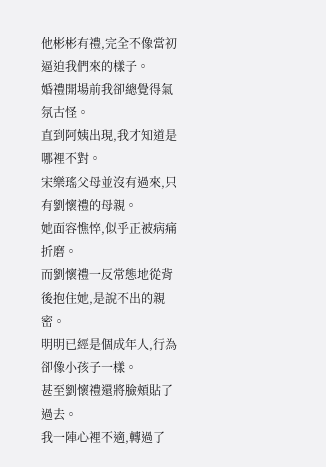他彬彬有禮,完全不像當初逼迫我們來的樣子。
婚禮開場前我卻總覺得氣氛古怪。
直到阿姨出現,我才知道是哪裡不對。
宋樂瑤父母並沒有過來,只有劉懷禮的母親。
她面容憔悴,似乎正被病痛折磨。
而劉懷禮一反常態地從背後抱住她,是說不出的親密。
明明已經是個成年人,行為卻像小孩子一樣。
甚至劉懷禮還將臉頰貼了過去。
我一陣心裡不適,轉過了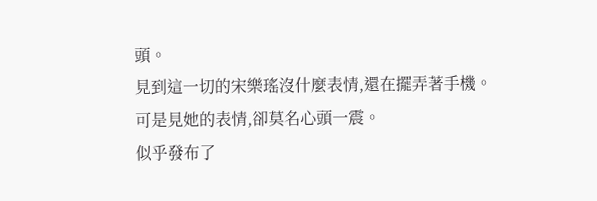頭。
見到這一切的宋樂瑤沒什麼表情,還在擺弄著手機。
可是見她的表情,卻莫名心頭一震。
似乎發布了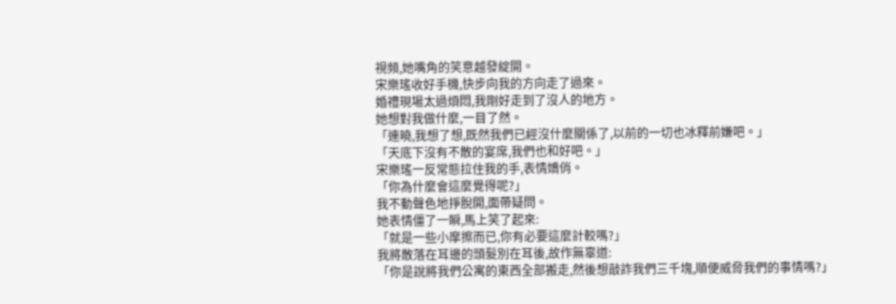視頻,她嘴角的笑意越發綻開。
宋樂瑤收好手機,快步向我的方向走了過來。
婚禮現場太過煩悶,我剛好走到了沒人的地方。
她想對我做什麼,一目了然。
「連曉,我想了想,既然我們已經沒什麼關係了,以前的一切也冰釋前嫌吧。」
「天底下沒有不散的宴席,我們也和好吧。」
宋樂瑤一反常態拉住我的手,表情嬌俏。
「你為什麼會這麼覺得呢?」
我不動聲色地掙脫開,面帶疑問。
她表情僵了一瞬,馬上笑了起來:
「就是一些小摩擦而已,你有必要這麼計較嗎?」
我將散落在耳邊的頭髮別在耳後,故作無辜道:
「你是說將我們公寓的東西全部搬走,然後想敲詐我們三千塊,順便威脅我們的事情嗎?」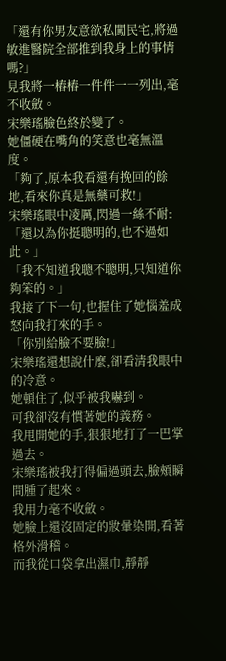「還有你男友意欲私闖民宅,將過敏進醫院全部推到我身上的事情嗎?」
見我將一樁樁一件件一一列出,毫不收斂。
宋樂瑤臉色終於變了。
她僵硬在嘴角的笑意也毫無溫度。
「夠了,原本我看還有挽回的餘地,看來你真是無藥可救!」
宋樂瑤眼中凌厲,閃過一絲不耐:
「還以為你挺聰明的,也不過如此。」
「我不知道我聰不聰明,只知道你夠笨的。」
我接了下一句,也握住了她惱羞成怒向我打來的手。
「你別給臉不要臉!」
宋樂瑤還想說什麼,卻看清我眼中的冷意。
她頓住了,似乎被我嚇到。
可我卻沒有慣著她的義務。
我甩開她的手,狠狠地打了一巴掌過去。
宋樂瑤被我打得偏過頭去,臉頰瞬間腫了起來。
我用力毫不收斂。
她臉上還沒固定的妝暈染開,看著格外滑稽。
而我從口袋拿出濕巾,靜靜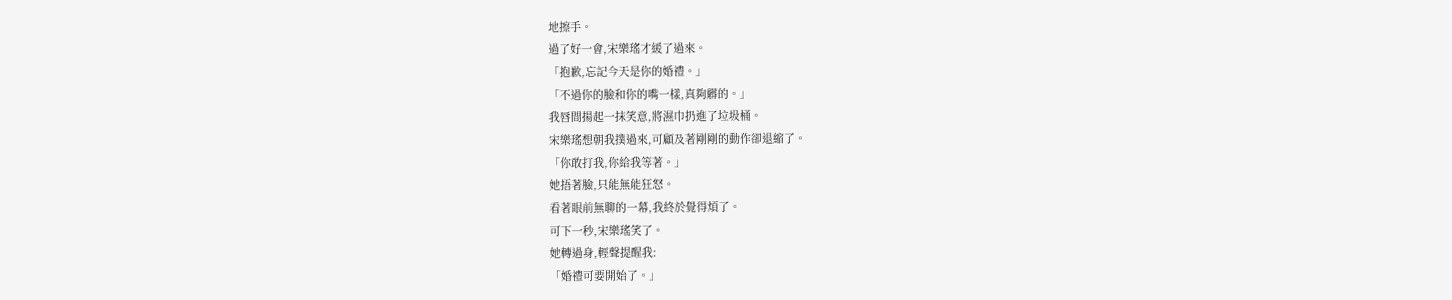地擦手。
過了好一會,宋樂瑤才緩了過來。
「抱歉,忘記今天是你的婚禮。」
「不過你的臉和你的嘴一樣,真夠髒的。」
我唇間揚起一抹笑意,將濕巾扔進了垃圾桶。
宋樂瑤想朝我撲過來,可顧及著剛剛的動作卻退縮了。
「你敢打我,你給我等著。」
她捂著臉,只能無能狂怒。
看著眼前無聊的一幕,我終於覺得煩了。
可下一秒,宋樂瑤笑了。
她轉過身,輕聲提醒我:
「婚禮可要開始了。」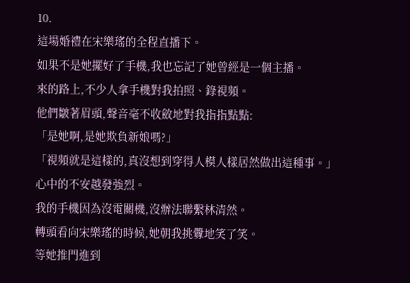10.
這場婚禮在宋樂瑤的全程直播下。
如果不是她擺好了手機,我也忘記了她曾經是一個主播。
來的路上,不少人拿手機對我拍照、錄視頻。
他們皺著眉頭,聲音毫不收斂地對我指指點點:
「是她啊,是她欺負新娘嗎?」
「視頻就是這樣的,真沒想到穿得人模人樣居然做出這種事。」
心中的不安越發強烈。
我的手機因為沒電關機,沒辦法聯繫林清然。
轉頭看向宋樂瑤的時候,她朝我挑釁地笑了笑。
等她推門進到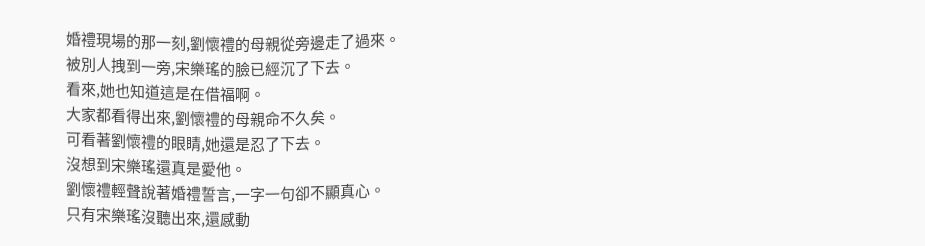婚禮現場的那一刻,劉懷禮的母親從旁邊走了過來。
被別人拽到一旁,宋樂瑤的臉已經沉了下去。
看來,她也知道這是在借福啊。
大家都看得出來,劉懷禮的母親命不久矣。
可看著劉懷禮的眼睛,她還是忍了下去。
沒想到宋樂瑤還真是愛他。
劉懷禮輕聲說著婚禮誓言,一字一句卻不顯真心。
只有宋樂瑤沒聽出來,還感動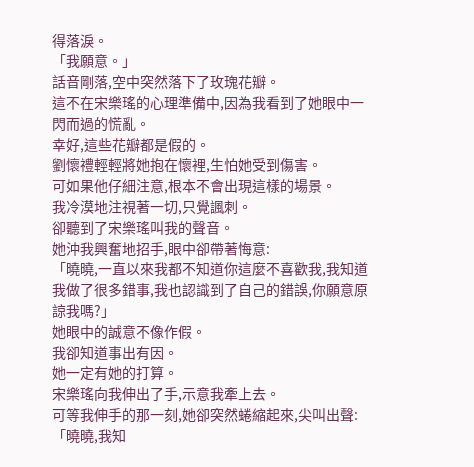得落淚。
「我願意。」
話音剛落,空中突然落下了玫瑰花瓣。
這不在宋樂瑤的心理準備中,因為我看到了她眼中一閃而過的慌亂。
幸好,這些花瓣都是假的。
劉懷禮輕輕將她抱在懷裡,生怕她受到傷害。
可如果他仔細注意,根本不會出現這樣的場景。
我冷漠地注視著一切,只覺諷刺。
卻聽到了宋樂瑤叫我的聲音。
她沖我興奮地招手,眼中卻帶著悔意:
「曉曉,一直以來我都不知道你這麼不喜歡我,我知道我做了很多錯事,我也認識到了自己的錯誤,你願意原諒我嗎?」
她眼中的誠意不像作假。
我卻知道事出有因。
她一定有她的打算。
宋樂瑤向我伸出了手,示意我牽上去。
可等我伸手的那一刻,她卻突然蜷縮起來,尖叫出聲:
「曉曉,我知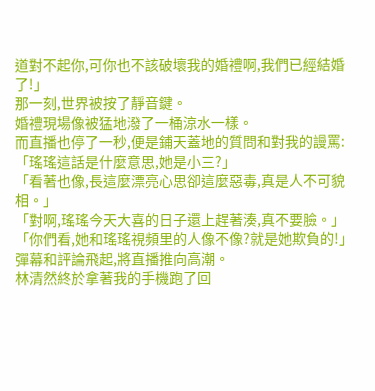道對不起你,可你也不該破壞我的婚禮啊,我們已經結婚了!」
那一刻,世界被按了靜音鍵。
婚禮現場像被猛地潑了一桶涼水一樣。
而直播也停了一秒,便是鋪天蓋地的質問和對我的謾罵:
「瑤瑤這話是什麼意思,她是小三?」
「看著也像,長這麼漂亮心思卻這麼惡毒,真是人不可貌相。」
「對啊,瑤瑤今天大喜的日子還上趕著湊,真不要臉。」
「你們看,她和瑤瑤視頻里的人像不像?就是她欺負的!」
彈幕和評論飛起,將直播推向高潮。
林清然終於拿著我的手機跑了回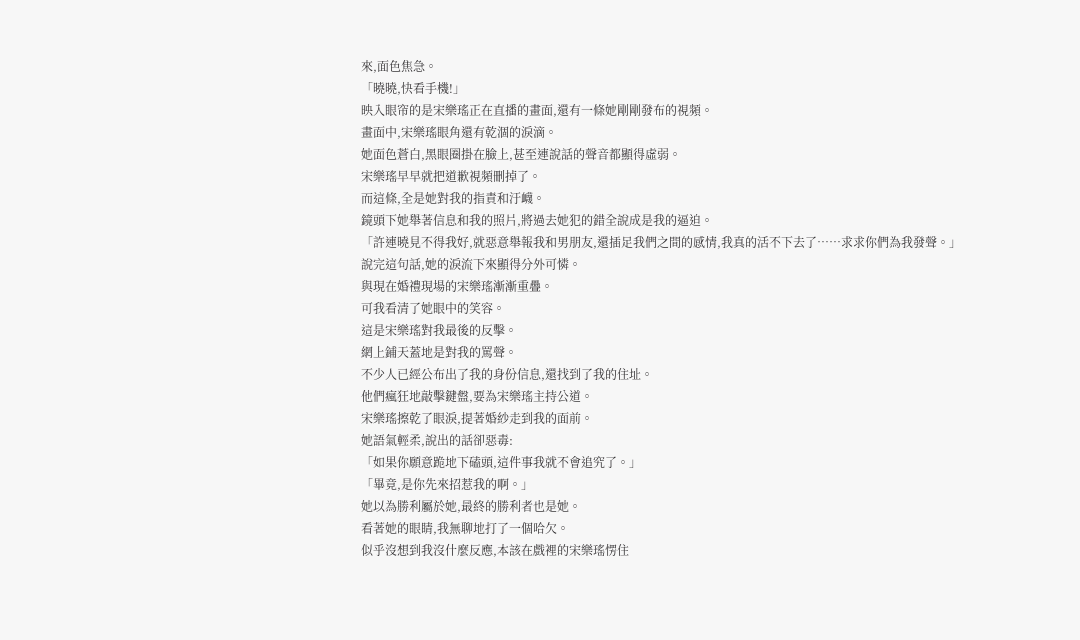來,面色焦急。
「曉曉,快看手機!」
映入眼帘的是宋樂瑤正在直播的畫面,還有一條她剛剛發布的視頻。
畫面中,宋樂瑤眼角還有乾涸的淚滴。
她面色蒼白,黑眼圈掛在臉上,甚至連說話的聲音都顯得虛弱。
宋樂瑤早早就把道歉視頻刪掉了。
而這條,全是她對我的指責和汙衊。
鏡頭下她舉著信息和我的照片,將過去她犯的錯全說成是我的逼迫。
「許連曉見不得我好,就惡意舉報我和男朋友,還插足我們之間的感情,我真的活不下去了……求求你們為我發聲。」
說完這句話,她的淚流下來顯得分外可憐。
與現在婚禮現場的宋樂瑤漸漸重疊。
可我看清了她眼中的笑容。
這是宋樂瑤對我最後的反擊。
網上鋪天蓋地是對我的罵聲。
不少人已經公布出了我的身份信息,還找到了我的住址。
他們瘋狂地敲擊鍵盤,要為宋樂瑤主持公道。
宋樂瑤擦乾了眼淚,提著婚紗走到我的面前。
她語氣輕柔,說出的話卻惡毒:
「如果你願意跪地下磕頭,這件事我就不會追究了。」
「畢竟,是你先來招惹我的啊。」
她以為勝利屬於她,最終的勝利者也是她。
看著她的眼睛,我無聊地打了一個哈欠。
似乎沒想到我沒什麼反應,本該在戲裡的宋樂瑤愣住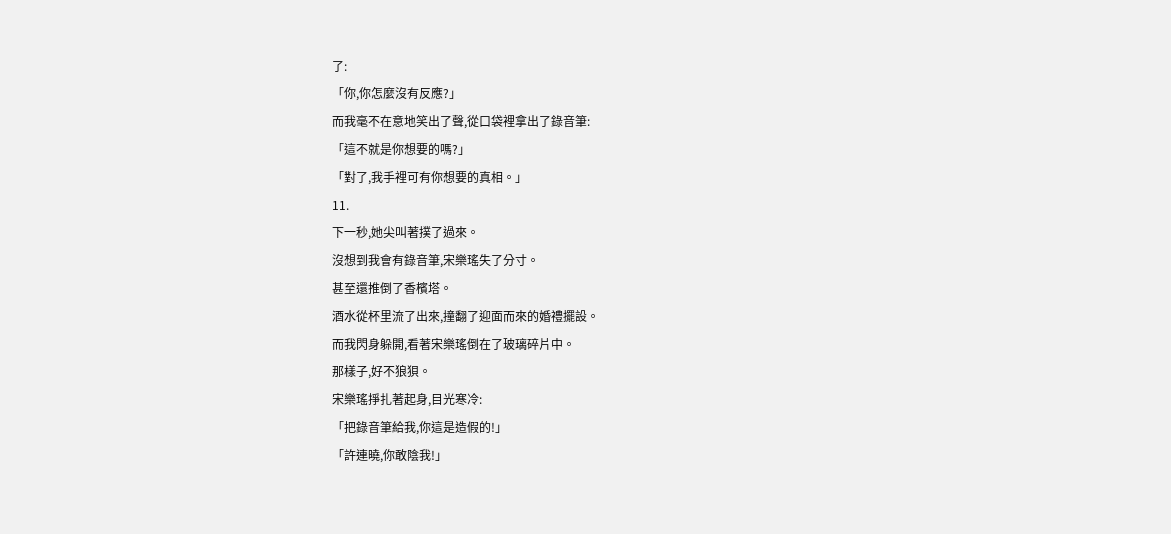了:
「你,你怎麼沒有反應?」
而我毫不在意地笑出了聲,從口袋裡拿出了錄音筆:
「這不就是你想要的嗎?」
「對了,我手裡可有你想要的真相。」
11.
下一秒,她尖叫著撲了過來。
沒想到我會有錄音筆,宋樂瑤失了分寸。
甚至還推倒了香檳塔。
酒水從杯里流了出來,撞翻了迎面而來的婚禮擺設。
而我閃身躲開,看著宋樂瑤倒在了玻璃碎片中。
那樣子,好不狼狽。
宋樂瑤掙扎著起身,目光寒冷:
「把錄音筆給我,你這是造假的!」
「許連曉,你敢陰我!」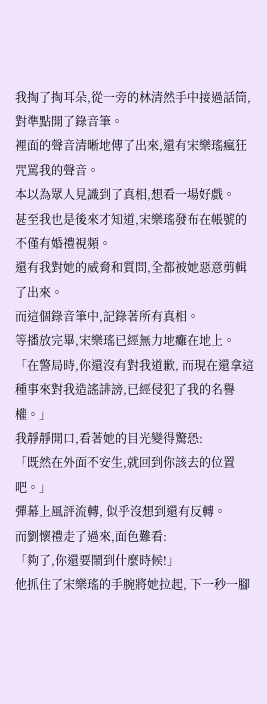我掏了掏耳朵,從一旁的林清然手中接過話筒,對準點開了錄音筆。
裡面的聲音清晰地傳了出來,還有宋樂瑤瘋狂咒罵我的聲音。
本以為眾人見識到了真相,想看一場好戲。
甚至我也是後來才知道,宋樂瑤發布在帳號的不僅有婚禮視頻。
還有我對她的威脅和質問,全都被她惡意剪輯了出來。
而這個錄音筆中,記錄著所有真相。
等播放完畢,宋樂瑤已經無力地癱在地上。
「在警局時,你還沒有對我道歉, 而現在還拿這種事來對我造謠誹謗,已經侵犯了我的名譽權。」
我靜靜開口,看著她的目光變得驚恐:
「既然在外面不安生,就回到你該去的位置吧。」
彈幕上風評流轉, 似乎沒想到還有反轉。
而劉懷禮走了過來,面色難看:
「夠了,你還要鬧到什麼時候!」
他抓住了宋樂瑤的手腕將她拉起, 下一秒一腳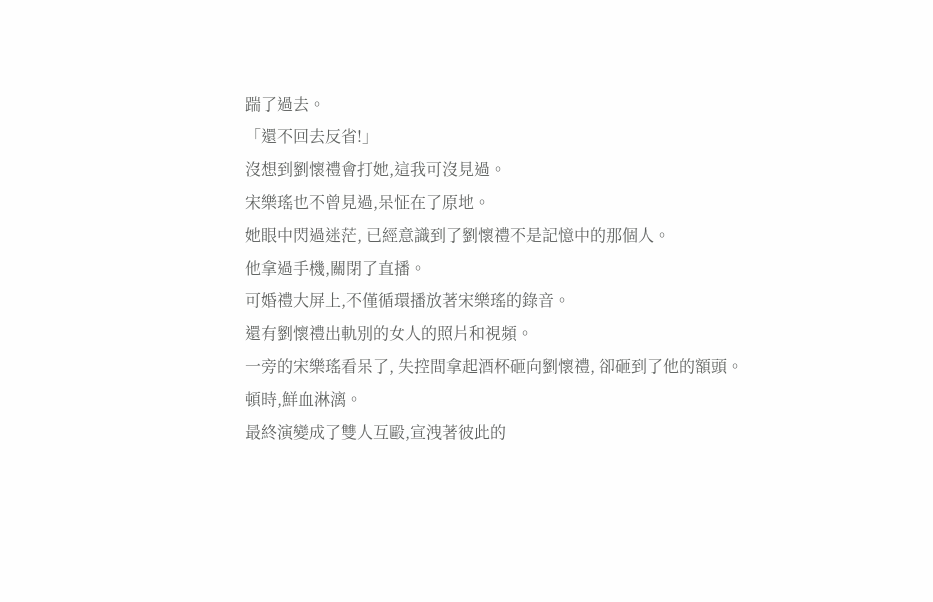踹了過去。
「還不回去反省!」
沒想到劉懷禮會打她,這我可沒見過。
宋樂瑤也不曾見過,呆怔在了原地。
她眼中閃過迷茫, 已經意識到了劉懷禮不是記憶中的那個人。
他拿過手機,關閉了直播。
可婚禮大屏上,不僅循環播放著宋樂瑤的錄音。
還有劉懷禮出軌別的女人的照片和視頻。
一旁的宋樂瑤看呆了, 失控間拿起酒杯砸向劉懷禮, 卻砸到了他的額頭。
頓時,鮮血淋漓。
最終演變成了雙人互毆,宣洩著彼此的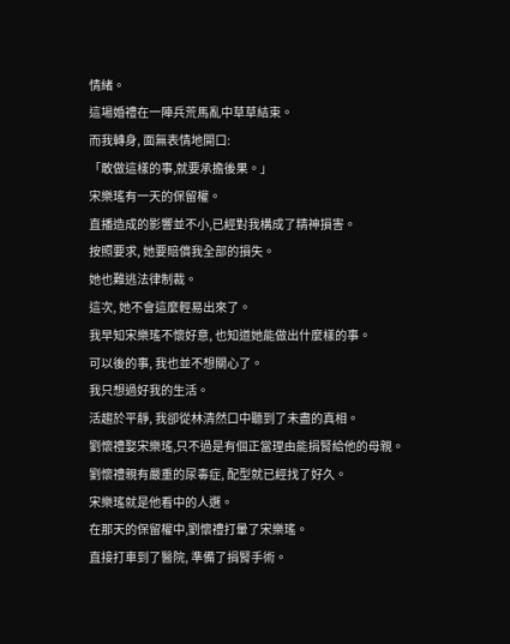情緒。
這場婚禮在一陣兵荒馬亂中草草結束。
而我轉身, 面無表情地開口:
「敢做這樣的事,就要承擔後果。」
宋樂瑤有一天的保留權。
直播造成的影響並不小,已經對我構成了精神損害。
按照要求, 她要賠償我全部的損失。
她也難逃法律制裁。
這次, 她不會這麼輕易出來了。
我早知宋樂瑤不懷好意, 也知道她能做出什麼樣的事。
可以後的事, 我也並不想關心了。
我只想過好我的生活。
活趨於平靜, 我卻從林清然口中聽到了未盡的真相。
劉懷禮娶宋樂瑤,只不過是有個正當理由能捐腎給他的母親。
劉懷禮親有嚴重的尿毒症, 配型就已經找了好久。
宋樂瑤就是他看中的人選。
在那天的保留權中,劉懷禮打暈了宋樂瑤。
直接打車到了醫院, 準備了捐腎手術。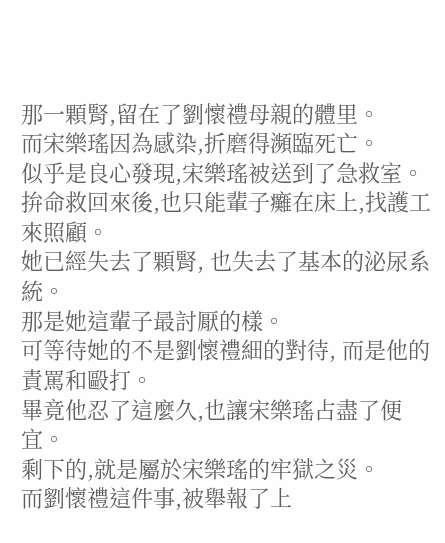那一顆腎,留在了劉懷禮母親的體里。
而宋樂瑤因為感染,折磨得瀕臨死亡。
似乎是良心發現,宋樂瑤被送到了急救室。
拚命救回來後,也只能輩子癱在床上,找護工來照顧。
她已經失去了顆腎, 也失去了基本的泌尿系統。
那是她這輩子最討厭的樣。
可等待她的不是劉懷禮細的對待, 而是他的責罵和毆打。
畢竟他忍了這麼久,也讓宋樂瑤占盡了便宜。
剩下的,就是屬於宋樂瑤的牢獄之災。
而劉懷禮這件事,被舉報了上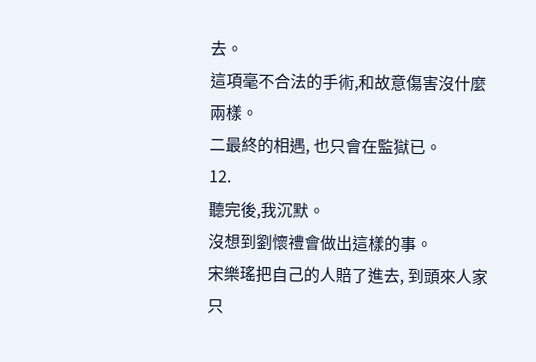去。
這項毫不合法的手術,和故意傷害沒什麼兩樣。
二最終的相遇, 也只會在監獄已。
12.
聽完後,我沉默。
沒想到劉懷禮會做出這樣的事。
宋樂瑤把自己的人賠了進去, 到頭來人家只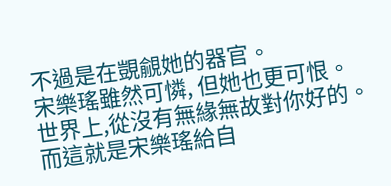不過是在覬覦她的器官。
宋樂瑤雖然可憐, 但她也更可恨。
世界上,從沒有無緣無故對你好的。
而這就是宋樂瑤給自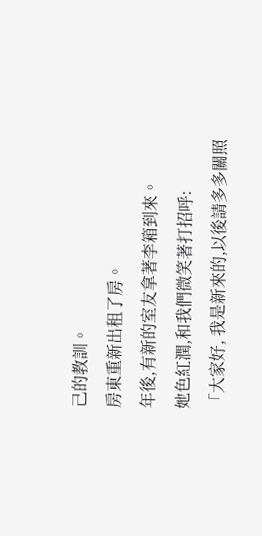己的教訓。
房東重新出租了房。
年後,有新的室友拿著李箱到來。
她色紅潤,和我們微笑著打招呼:
「大家好, 我是新來的,以後請多多關照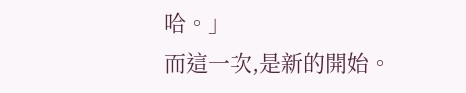哈。」
而這一次,是新的開始。